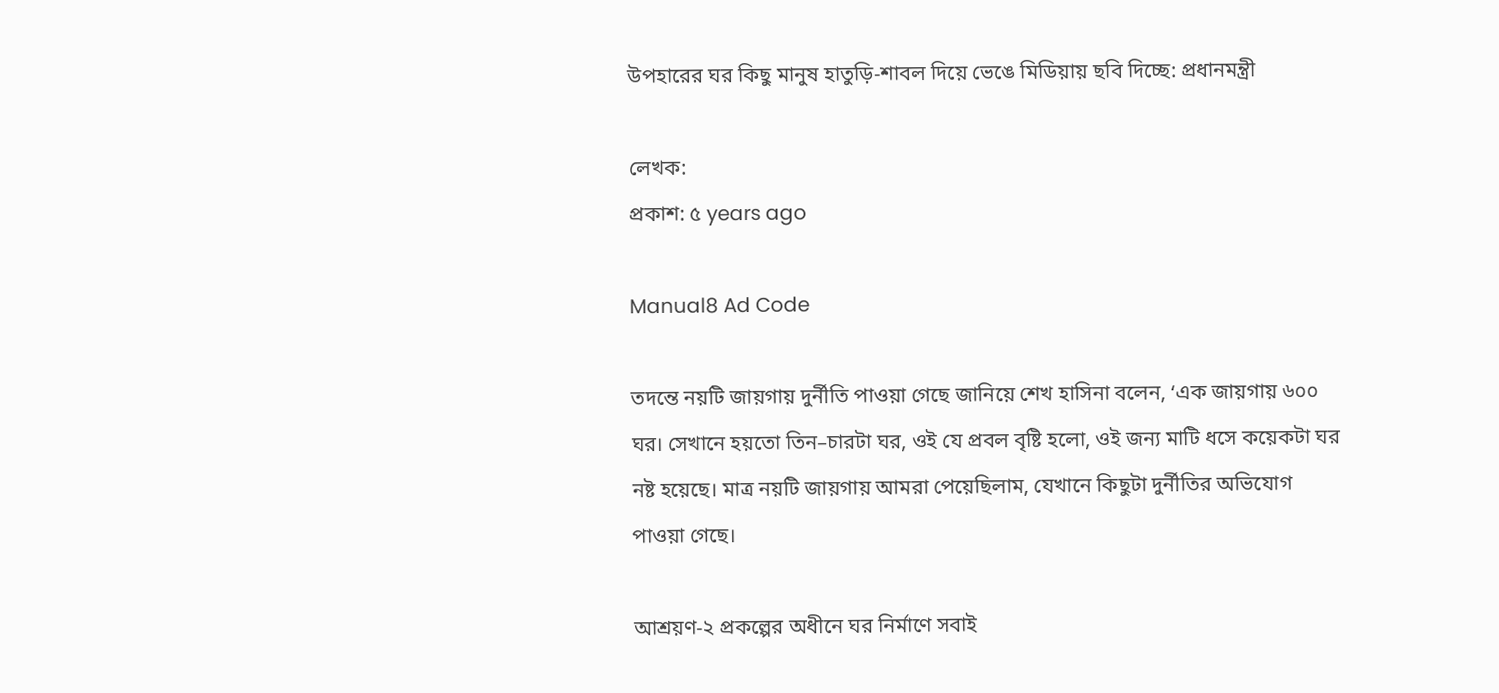উপহারের ঘর কিছু মানুষ হাতুড়ি-শাবল দিয়ে ভেঙে মিডিয়ায় ছবি দিচ্ছে: প্রধানমন্ত্রী

লেখক:
প্রকাশ: ৫ years ago

Manual8 Ad Code

তদন্তে নয়টি জায়গায় দুর্নীতি পাওয়া গেছে জানিয়ে শেখ হাসিনা বলেন, ‘এক জায়গায় ৬০০ ঘর। সেখানে হয়তো তিন–চারটা ঘর, ওই যে প্রবল বৃষ্টি হলো, ওই জন্য মাটি ধসে কয়েকটা ঘর নষ্ট হয়েছে। মাত্র নয়টি জায়গায় আমরা পেয়েছিলাম, যেখানে কিছুটা দুর্নীতির অভিযোগ পাওয়া গেছে।

আশ্রয়ণ-২ প্রকল্পের অধীনে ঘর নির্মাণে সবাই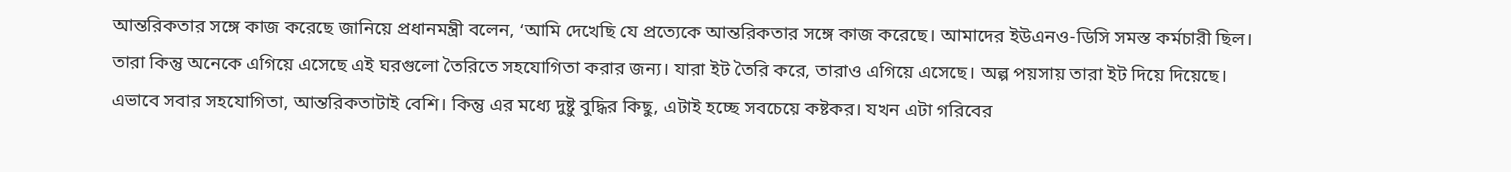আন্তরিকতার সঙ্গে কাজ করেছে জানিয়ে প্রধানমন্ত্রী বলেন, ‘আমি দেখেছি যে প্রত্যেকে আন্তরিকতার সঙ্গে কাজ করেছে। আমাদের ইউএনও-ডিসি সমস্ত কর্মচারী ছিল। তারা কিন্তু অনেকে এগিয়ে এসেছে এই ঘরগুলো তৈরিতে সহযোগিতা করার জন্য। যারা ইট তৈরি করে, তারাও এগিয়ে এসেছে। অল্প পয়সায় তারা ইট দিয়ে দিয়েছে। এভাবে সবার সহযোগিতা, আন্তরিকতাটাই বেশি। কিন্তু এর মধ্যে দুষ্টু বুদ্ধির কিছু, এটাই হচ্ছে সবচেয়ে কষ্টকর। যখন এটা গরিবের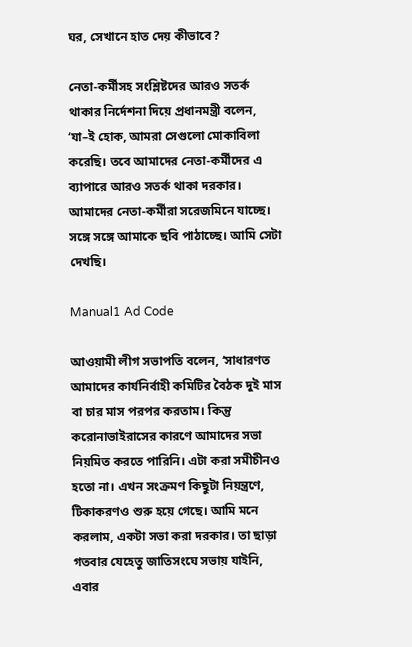ঘর, সেখানে হাত দেয় কীভাবে?

নেতা-কর্মীসহ সংশ্লিষ্টদের আরও সতর্ক থাকার নির্দেশনা দিয়ে প্রধানমন্ত্রী বলেন, ‘যা–ই হোক, আমরা সেগুলো মোকাবিলা করেছি। তবে আমাদের নেতা-কর্মীদের এ ব্যাপারে আরও সতর্ক থাকা দরকার। আমাদের নেতা-কর্মীরা সরেজমিনে যাচ্ছে। সঙ্গে সঙ্গে আমাকে ছবি পাঠাচ্ছে। আমি সেটা দেখছি।

Manual1 Ad Code

আওয়ামী লীগ সভাপতি বলেন, ‘সাধারণত আমাদের কার্যনির্বাহী কমিটির বৈঠক দুই মাস বা চার মাস পরপর করতাম। কিন্তু করোনাভাইরাসের কারণে আমাদের সভা নিয়মিত করতে পারিনি। এটা করা সমীচীনও হতো না। এখন সংক্রমণ কিছুটা নিয়ন্ত্রণে, টিকাকরণও শুরু হয়ে গেছে। আমি মনে করলাম, একটা সভা করা দরকার। তা ছাড়া গতবার যেহেতু জাতিসংঘে সভায় যাইনি, এবার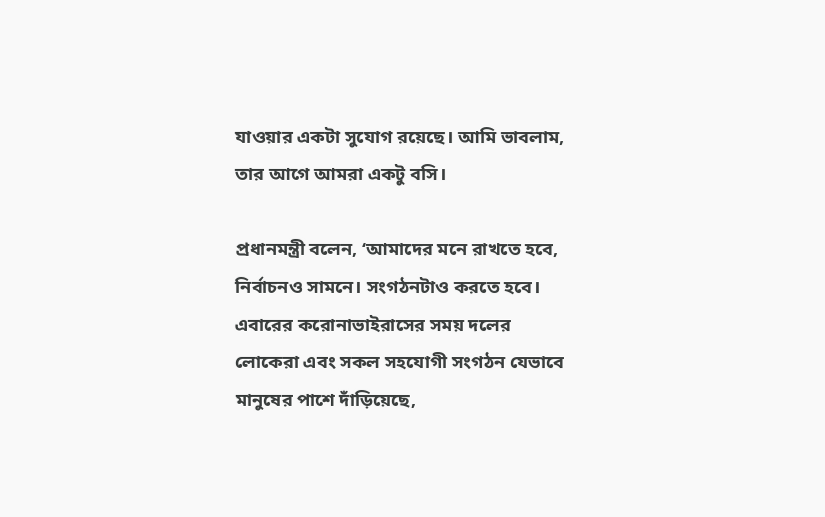যাওয়ার একটা সুযোগ রয়েছে। আমি ভাবলাম, তার আগে আমরা একটু বসি।

প্রধানমন্ত্রী বলেন, ‘আমাদের মনে রাখতে হবে, নির্বাচনও সামনে। সংগঠনটাও করতে হবে। এবারের করোনাভাইরাসের সময় দলের লোকেরা এবং সকল সহযোগী সংগঠন যেভাবে মানুষের পাশে দাঁড়িয়েছে,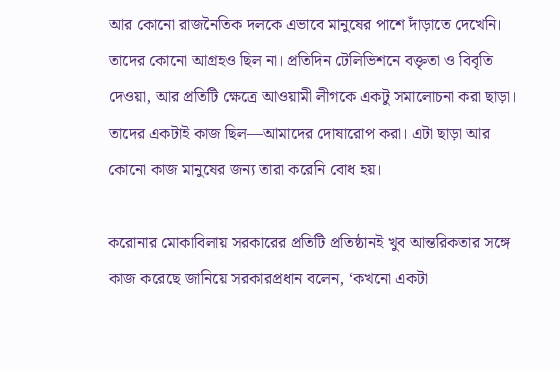আর কোনো রাজনৈতিক দলকে এভাবে মানুষের পাশে দাঁড়াতে দেখেনি। তাদের কোনো আগ্রহও ছিল না। প্রতিদিন টেলিভিশনে বক্তৃতা ও বিবৃতি দেওয়া, আর প্রতিটি ক্ষেত্রে আওয়ামী লীগকে একটু সমালোচনা করা ছাড়া। তাদের একটাই কাজ ছিল—আমাদের দোষারোপ করা। এটা ছাড়া আর কোনো কাজ মানুষের জন্য তারা করেনি বোধ হয়।

করোনার মোকাবিলায় সরকারের প্রতিটি প্রতিষ্ঠানই খুব আন্তরিকতার সঙ্গে কাজ করেছে জানিয়ে সরকারপ্রধান বলেন, ‘কখনো একটা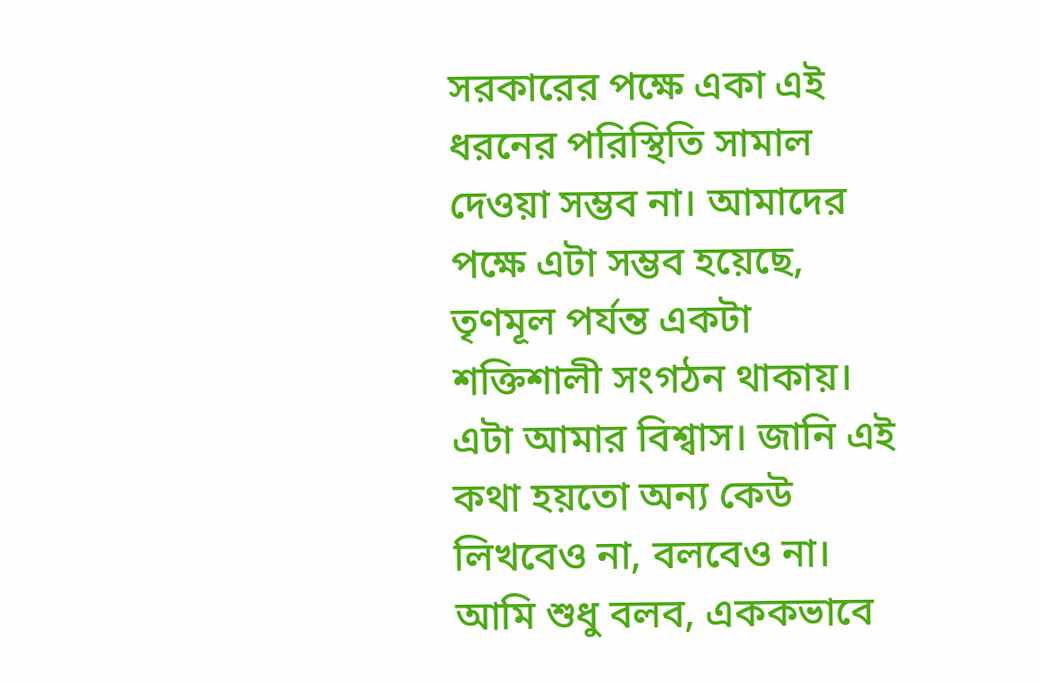সরকারের পক্ষে একা এই ধরনের পরিস্থিতি সামাল দেওয়া সম্ভব না। আমাদের পক্ষে এটা সম্ভব হয়েছে, তৃণমূল পর্যন্ত একটা শক্তিশালী সংগঠন থাকায়। এটা আমার বিশ্বাস। জানি এই কথা হয়তো অন্য কেউ লিখবেও না, বলবেও না। আমি শুধু বলব, এককভাবে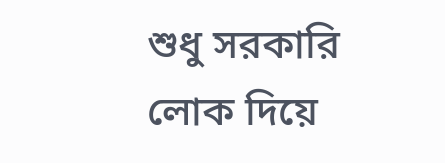শুধু সরকারি লোক দিয়ে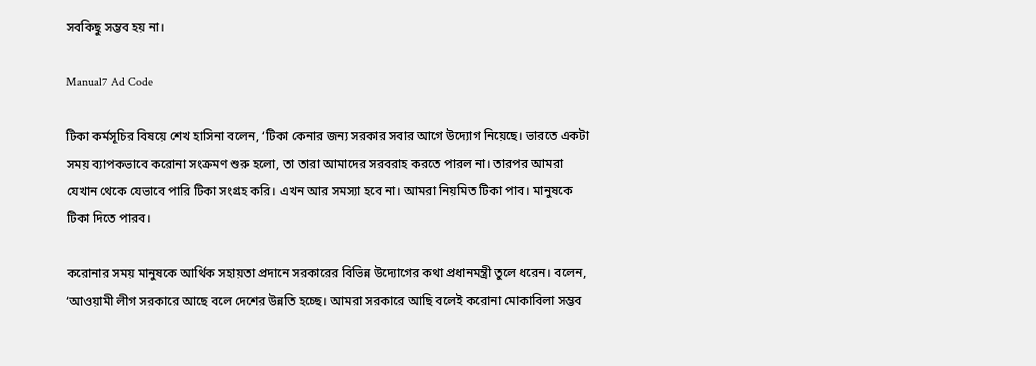সবকিছু সম্ভব হয় না।

Manual7 Ad Code

টিকা কর্মসূচির বিষয়ে শেখ হাসিনা বলেন, ‘টিকা কেনার জন্য সরকার সবার আগে উদ্যোগ নিয়েছে। ভারতে একটা সময় ব্যাপকভাবে করোনা সংক্রমণ শুরু হলো, তা তারা আমাদের সরবরাহ করতে পারল না। তারপর আমরা যেখান থেকে যেভাবে পারি টিকা সংগ্রহ করি। এখন আর সমস্যা হবে না। আমরা নিয়মিত টিকা পাব। মানুষকে টিকা দিতে পারব।

করোনার সময় মানুষকে আর্থিক সহায়তা প্রদানে সরকারের বিভিন্ন উদ্যোগের কথা প্রধানমন্ত্রী তুলে ধরেন। বলেন, ‘আওয়ামী লীগ সরকারে আছে বলে দেশের উন্নতি হচ্ছে। আমরা সরকারে আছি বলেই করোনা মোকাবিলা সম্ভব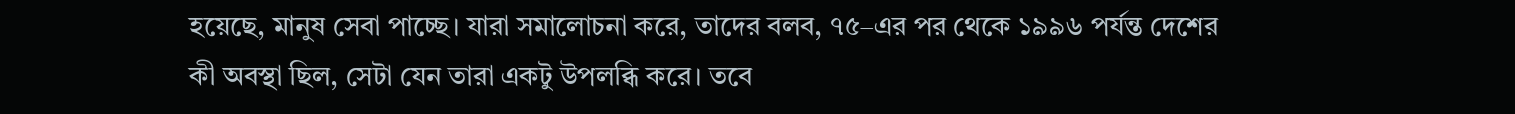হয়েছে, মানুষ সেবা পাচ্ছে। যারা সমালোচনা করে, তাদের বলব, ৭৫–এর পর থেকে ১৯৯৬ পর্যন্ত দেশের কী অবস্থা ছিল, সেটা যেন তারা একটু উপলব্ধি করে। তবে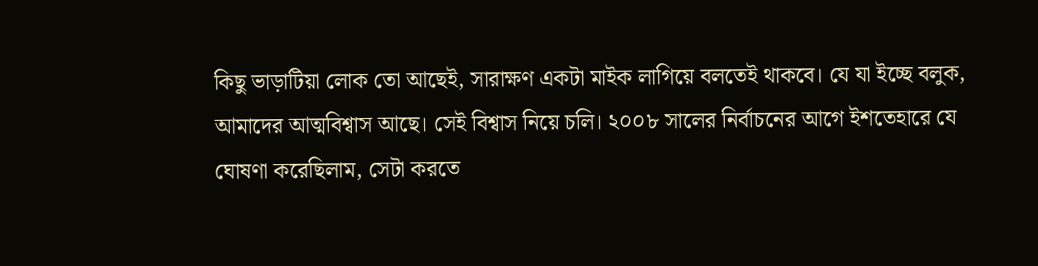কিছু ভাড়াটিয়া লোক তো আছেই, সারাক্ষণ একটা মাইক লাগিয়ে বলতেই থাকবে। যে যা ইচ্ছে বলুক, আমাদের আত্মবিশ্বাস আছে। সেই বিশ্বাস নিয়ে চলি। ২০০৮ সালের নির্বাচনের আগে ইশতেহারে যে ঘোষণা করেছিলাম, সেটা করতে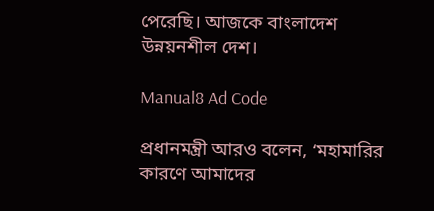পেরেছি। আজকে বাংলাদেশ উন্নয়নশীল দেশ।

Manual8 Ad Code

প্রধানমন্ত্রী আরও বলেন, ‘মহামারির কারণে আমাদের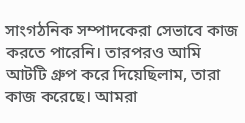সাংগঠনিক সম্পাদকেরা সেভাবে কাজ করতে পারেনি। তারপরও আমি আটটি গ্রুপ করে দিয়েছিলাম, তারা কাজ করেছে। আমরা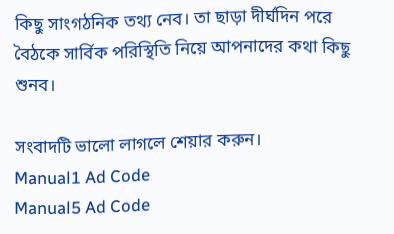কিছু সাংগঠনিক তথ্য নেব। তা ছাড়া দীর্ঘদিন পরে বৈঠকে সার্বিক পরিস্থিতি নিয়ে আপনাদের কথা কিছু শুনব।

সংবাদটি ভালো লাগলে শেয়ার করুন।
Manual1 Ad Code
Manual5 Ad Code